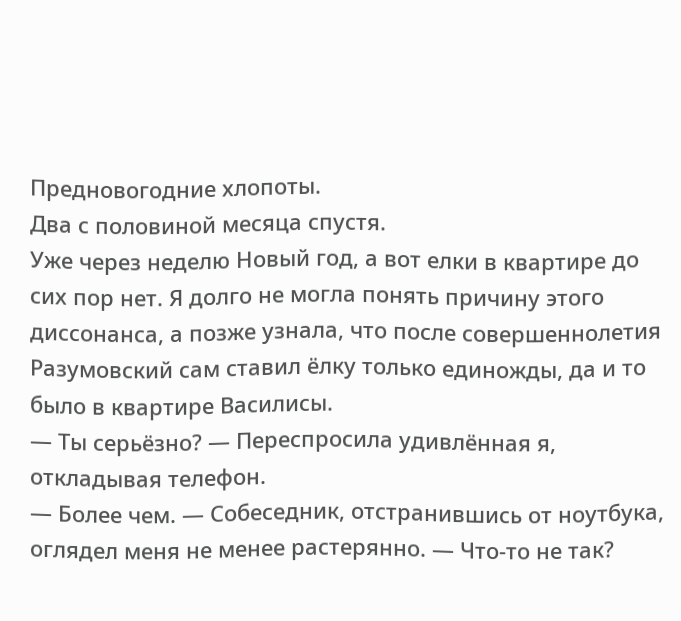Предновогодние хлопоты.
Два с половиной месяца спустя.
Уже через неделю Новый год, а вот елки в квартире до сих пор нет. Я долго не могла понять причину этого диссонанса, а позже узнала, что после совершеннолетия Разумовский сам ставил ёлку только единожды, да и то было в квартире Василисы.
— Ты серьёзно? — Переспросила удивлённая я, откладывая телефон.
— Более чем. — Собеседник, отстранившись от ноутбука, оглядел меня не менее растерянно. — Что-то не так?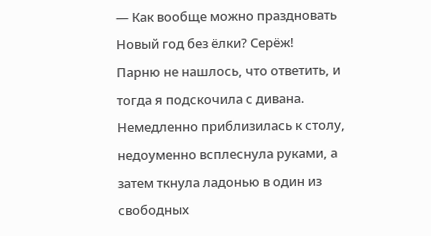— Как вообще можно праздновать Новый год без ёлки? Серёж!
Парню не нашлось, что ответить, и тогда я подскочила с дивана. Немедленно приблизилась к столу, недоуменно всплеснула руками, а затем ткнула ладонью в один из свободных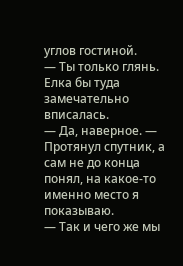углов гостиной.
— Ты только глянь. Елка бы туда замечательно вписалась.
— Да, наверное. — Протянул спутник, а сам не до конца понял, на какое-то именно место я показываю.
— Так и чего же мы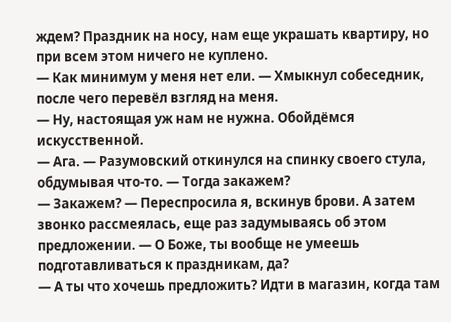ждем? Праздник на носу, нам еще украшать квартиру, но при всем этом ничего не куплено.
— Как минимум у меня нет ели. — Хмыкнул собеседник, после чего перевёл взгляд на меня.
— Ну, настоящая уж нам не нужна. Обойдёмся искусственной.
— Ага. — Разумовский откинулся на спинку своего стула, обдумывая что-то. — Тогда закажем?
— Закажем? — Переспросила я, вскинув брови. А затем звонко рассмеялась, еще раз задумываясь об этом предложении. — О Боже, ты вообще не умеешь подготавливаться к праздникам, да?
— А ты что хочешь предложить? Идти в магазин, когда там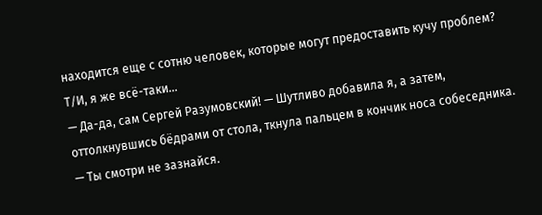находится еще с сотню человек, которые могут предоставить кучу проблем? Т/И, я же всё-таки...
— Да-да, сам Сергей Разумовский! — Шутливо добавила я, а затем, оттолкнувшись бёдрами от стола, ткнула пальцем в кончик носа собеседника. — Ты смотри не зазнайся.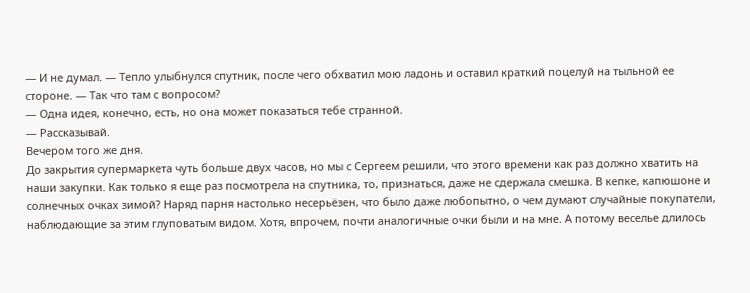— И не думал. — Тепло улыбнулся спутник, после чего обхватил мою ладонь и оставил краткий поцелуй на тыльной ее стороне. — Так что там с вопросом?
— Одна идея, конечно, есть, но она может показаться тебе странной.
— Рассказывай.
Вечером того же дня.
До закрытия супермаркета чуть больше двух часов, но мы с Сергеем решили, что этого времени как раз должно хватить на наши закупки. Как только я еще раз посмотрела на спутника, то, признаться, даже не сдержала смешка. В кепке, капюшоне и солнечных очках зимой? Наряд парня настолько несерьёзен, что было даже любопытно, о чем думают случайные покупатели, наблюдающие за этим глуповатым видом. Хотя, впрочем, почти аналогичные очки были и на мне. А потому веселье длилось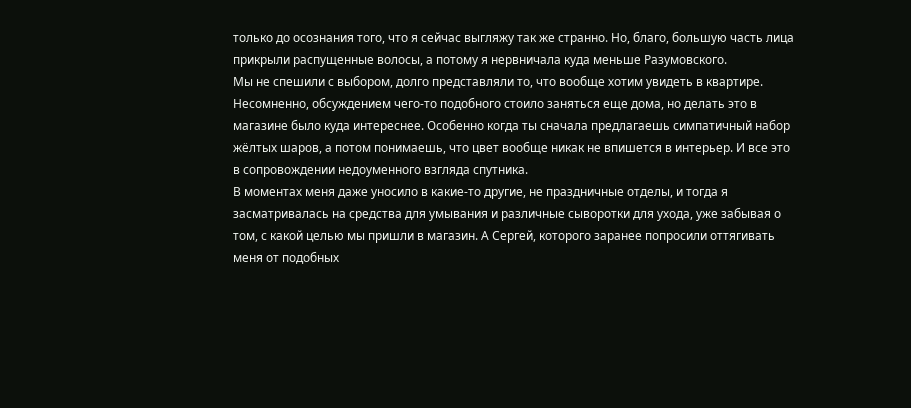только до осознания того, что я сейчас выгляжу так же странно. Но, благо, большую часть лица прикрыли распущенные волосы, а потому я нервничала куда меньше Разумовского.
Мы не спешили с выбором, долго представляли то, что вообще хотим увидеть в квартире. Несомненно, обсуждением чего-то подобного стоило заняться еще дома, но делать это в магазине было куда интереснее. Особенно когда ты сначала предлагаешь симпатичный набор жёлтых шаров, а потом понимаешь, что цвет вообще никак не впишется в интерьер. И все это в сопровождении недоуменного взгляда спутника.
В моментах меня даже уносило в какие-то другие, не праздничные отделы, и тогда я засматривалась на средства для умывания и различные сыворотки для ухода, уже забывая о том, с какой целью мы пришли в магазин. А Сергей, которого заранее попросили оттягивать меня от подобных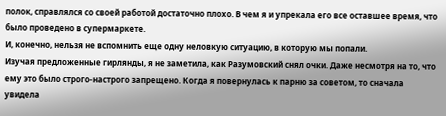полок, справлялся со своей работой достаточно плохо. В чем я и упрекала его все оставшее время, что было проведено в супермаркете.
И, конечно, нельзя не вспомнить еще одну неловкую ситуацию, в которую мы попали.
Изучая предложенные гирлянды, я не заметила, как Разумовский снял очки. Даже несмотря на то, что ему это было строго-настрого запрещено. Когда я повернулась к парню за советом, то сначала увидела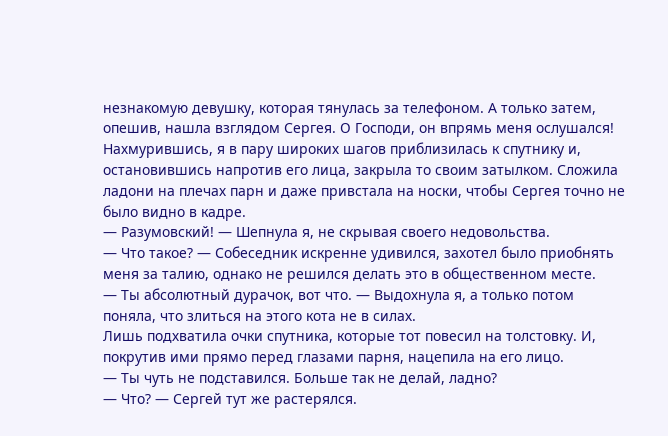незнакомую девушку, которая тянулась за телефоном. А только затем, опешив, нашла взглядом Сергея. О Господи, он впрямь меня ослушался! Нахмурившись, я в пару широких шагов приблизилась к спутнику и, остановившись напротив его лица, закрыла то своим затылком. Сложила ладони на плечах парн и даже привстала на носки, чтобы Сергея точно не было видно в кадре.
— Разумовский! — Шепнула я, не скрывая своего недовольства.
— Что такое? — Собеседник искренне удивился, захотел было приобнять меня за талию, однако не решился делать это в общественном месте.
— Ты абсолютный дурачок, вот что. — Выдохнула я, а только потом поняла, что злиться на этого кота не в силах.
Лишь подхватила очки спутника, которые тот повесил на толстовку. И, покрутив ими прямо перед глазами парня, нацепила на его лицо.
— Ты чуть не подставился. Больше так не делай, ладно?
— Что? — Сергей тут же растерялся.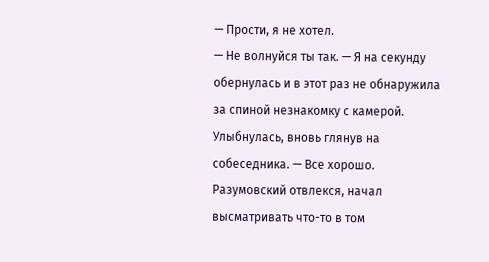— Прости, я не хотел.
— Не волнуйся ты так. — Я на секунду обернулась и в этот раз не обнаружила за спиной незнакомку с камерой. Улыбнулась, вновь глянув на собеседника. — Все хорошо.
Разумовский отвлекся, начал высматривать что-то в том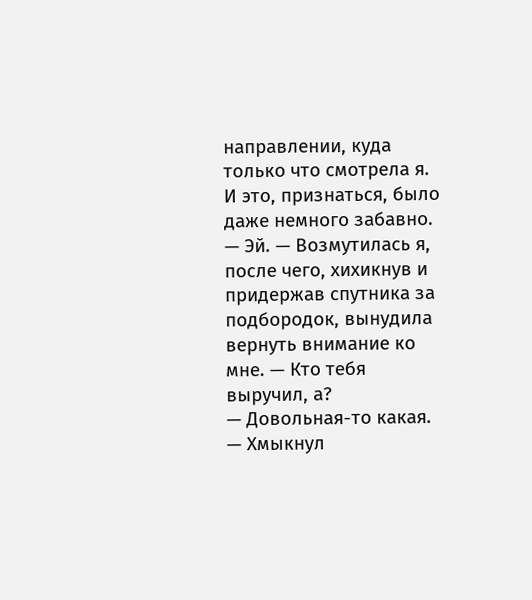направлении, куда только что смотрела я. И это, признаться, было даже немного забавно.
— Эй. — Возмутилась я, после чего, хихикнув и придержав спутника за подбородок, вынудила вернуть внимание ко мне. — Кто тебя выручил, а?
— Довольная-то какая. — Хмыкнул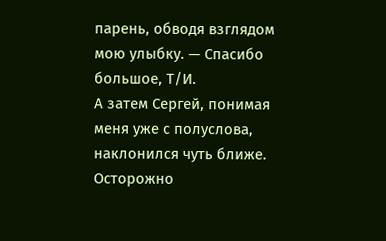парень, обводя взглядом мою улыбку. — Спасибо большое, Т/И.
А затем Сергей, понимая меня уже с полуслова, наклонился чуть ближе. Осторожно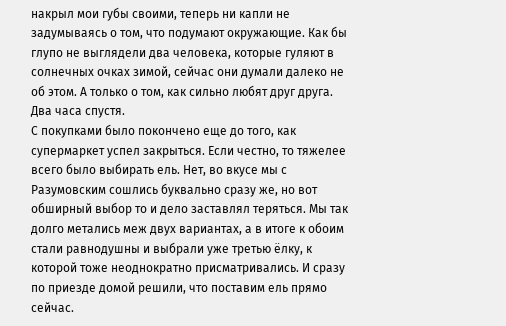накрыл мои губы своими, теперь ни капли не задумываясь о том, что подумают окружающие. Как бы глупо не выглядели два человека, которые гуляют в солнечных очках зимой, сейчас они думали далеко не об этом. А только о том, как сильно любят друг друга.
Два часа спустя.
С покупками было покончено еще до того, как супермаркет успел закрыться. Если честно, то тяжелее всего было выбирать ель. Нет, во вкусе мы с Разумовским сошлись буквально сразу же, но вот обширный выбор то и дело заставлял теряться. Мы так долго метались меж двух вариантах, а в итоге к обоим стали равнодушны и выбрали уже третью ёлку, к которой тоже неоднократно присматривались. И сразу по приезде домой решили, что поставим ель прямо сейчас.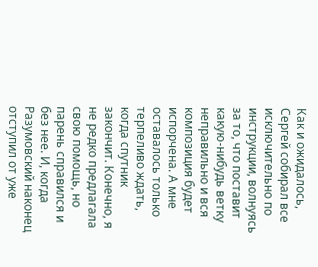Как и ожидалось, Сергей собирал все исключительно по инструкции, волнуясь за то, что поставит какую-нибудь ветку неправильно и вся композиция будет испорчена. А мне оставалось только терпеливо ждать, когда спутник закончит. Конечно, я не редко предлагала свою помощь, но парень справился и без нее. И, когда Разумовский наконец отступил от уже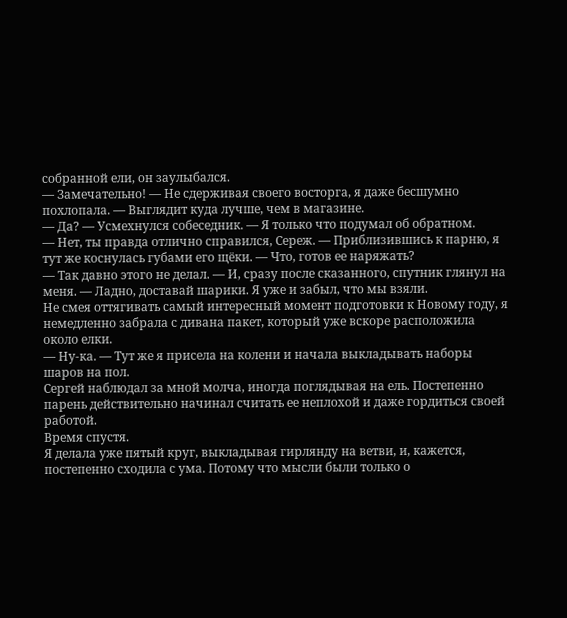собранной ели, он заулыбался.
— Замечательно! — Не сдерживая своего восторга, я даже бесшумно похлопала. — Выглядит куда лучше, чем в магазине.
— Да? — Усмехнулся собеседник. — Я только что подумал об обратном.
— Нет, ты правда отлично справился, Сереж. — Приблизившись к парню, я тут же коснулась губами его щёки. — Что, готов ее наряжать?
— Так давно этого не делал. — И, сразу после сказанного, спутник глянул на меня. — Ладно, доставай шарики. Я уже и забыл, что мы взяли.
Не смея оттягивать самый интересный момент подготовки к Новому году, я немедленно забрала с дивана пакет, который уже вскоре расположила около елки.
— Ну-ка. — Тут же я присела на колени и начала выкладывать наборы шаров на пол.
Сергей наблюдал за мной молча, иногда поглядывая на ель. Постепенно парень действительно начинал считать ее неплохой и даже гордиться своей работой.
Время спустя.
Я делала уже пятый круг, выкладывая гирлянду на ветви, и, кажется, постепенно сходила с ума. Потому что мысли были только о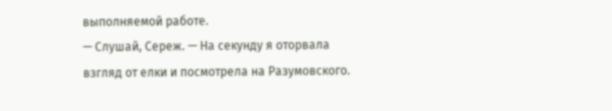выполняемой работе.
— Слушай, Сереж. — На секунду я оторвала взгляд от елки и посмотрела на Разумовского.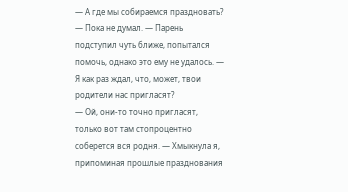— А где мы собираемся праздновать?
— Пока не думал. — Парень подступил чуть ближе, попытался помочь, однако это ему не удалось. — Я как раз ждал, что, может, твои родители нас пригласят?
— Ой, они-то точно пригласят, только вот там стопроцентно соберется вся родня. — Хмыкнула я, припоминая прошлые празднования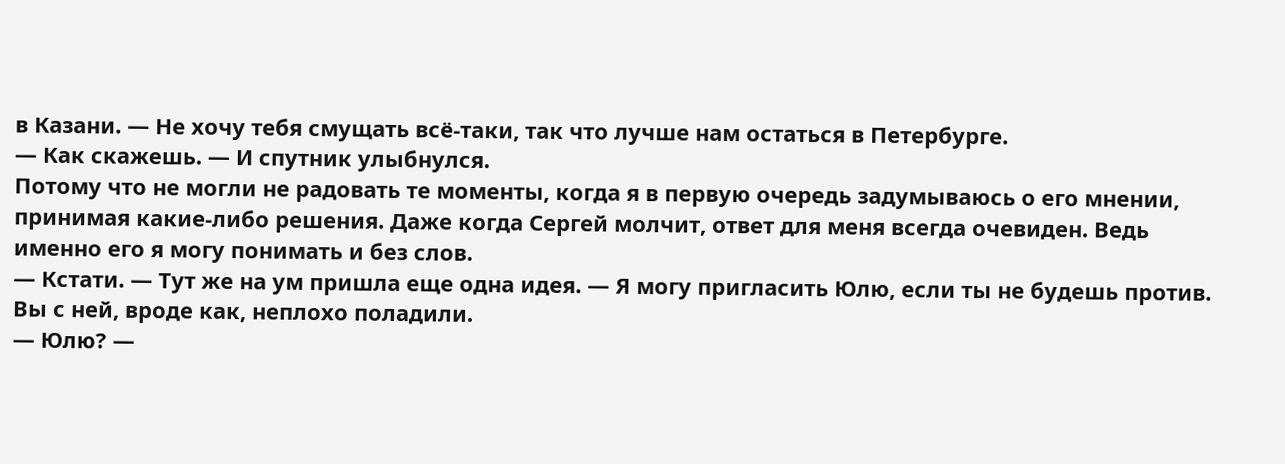в Казани. — Не хочу тебя смущать всё-таки, так что лучше нам остаться в Петербурге.
— Как скажешь. — И спутник улыбнулся.
Потому что не могли не радовать те моменты, когда я в первую очередь задумываюсь о его мнении, принимая какие-либо решения. Даже когда Сергей молчит, ответ для меня всегда очевиден. Ведь именно его я могу понимать и без слов.
— Кстати. — Тут же на ум пришла еще одна идея. — Я могу пригласить Юлю, если ты не будешь против. Вы с ней, вроде как, неплохо поладили.
— Юлю? —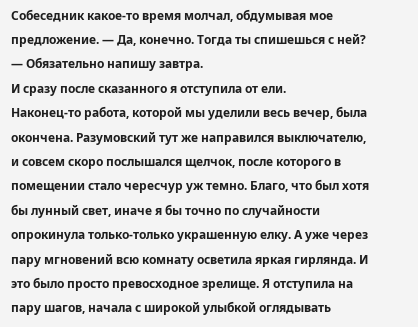Собеседник какое-то время молчал, обдумывая мое предложение. — Да, конечно. Тогда ты спишешься с ней?
— Обязательно напишу завтра.
И сразу после сказанного я отступила от ели.
Наконец-то работа, которой мы уделили весь вечер, была окончена. Разумовский тут же направился выключателю, и совсем скоро послышался щелчок, после которого в помещении стало чересчур уж темно. Благо, что был хотя бы лунный свет, иначе я бы точно по случайности опрокинула только-только украшенную елку. А уже через пару мгновений всю комнату осветила яркая гирлянда. И это было просто превосходное зрелище. Я отступила на пару шагов, начала с широкой улыбкой оглядывать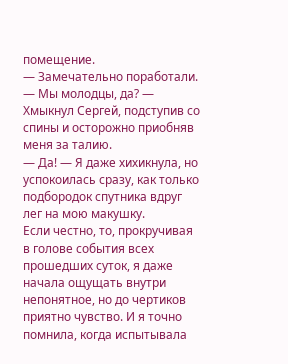помещение.
— Замечательно поработали.
— Мы молодцы, да? — Хмыкнул Сергей, подступив со спины и осторожно приобняв меня за талию.
— Да! — Я даже хихикнула, но успокоилась сразу, как только подбородок спутника вдруг лег на мою макушку.
Если честно, то, прокручивая в голове события всех прошедших суток, я даже начала ощущать внутри непонятное, но до чертиков приятно чувство. И я точно помнила, когда испытывала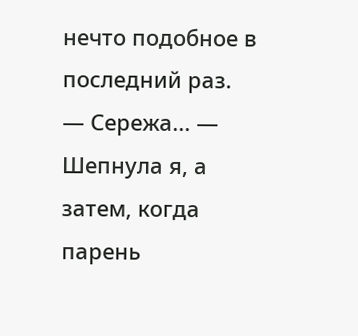нечто подобное в последний раз.
— Сережа... — Шепнула я, а затем, когда парень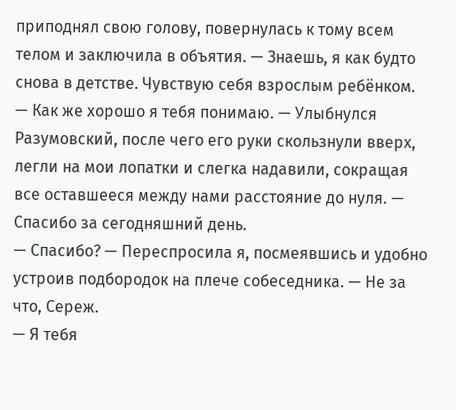приподнял свою голову, повернулась к тому всем телом и заключила в объятия. — Знаешь, я как будто снова в детстве. Чувствую себя взрослым ребёнком.
— Как же хорошо я тебя понимаю. — Улыбнулся Разумовский, после чего его руки скользнули вверх, легли на мои лопатки и слегка надавили, сокращая все оставшееся между нами расстояние до нуля. — Спасибо за сегодняшний день.
— Спасибо? — Переспросила я, посмеявшись и удобно устроив подбородок на плече собеседника. — Не за что, Сереж.
— Я тебя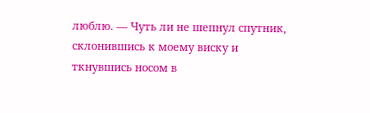люблю. — Чуть ли не шепнул спутник, склонившись к моему виску и ткнувшись носом в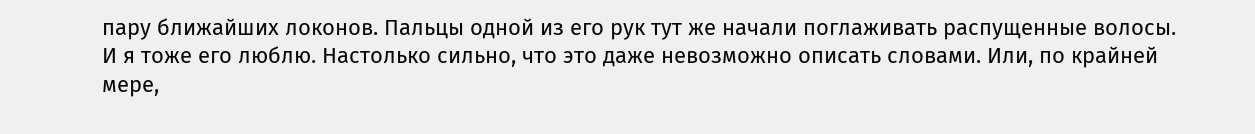пару ближайших локонов. Пальцы одной из его рук тут же начали поглаживать распущенные волосы.
И я тоже его люблю. Настолько сильно, что это даже невозможно описать словами. Или, по крайней мере,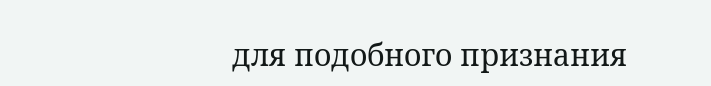для подобного признания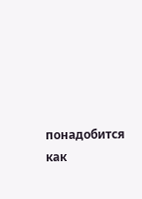понадобится как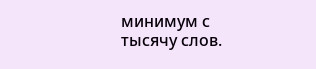минимум с тысячу слов.